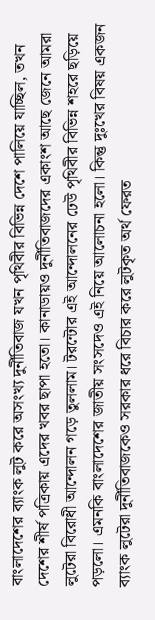বাংলাদেশের ব্যাংক লুট করে অসংখ্য দুর্নীতিবাজ যখন পৃথিবীর বিভিন্ন দেশে পালিয়ে যাচ্ছিল, তখন দেশের শীর্ষ পত্রিকায় এদের খবর ছাপা হতো। কানাডায়ও দুর্নীতিবাজদের একাংশ আছে জেনে আমরা লুটেরা বিরোধী আন্দোলন গড়ে তুললাম। টরন্টোর এই আন্দোলনের ঢেউ পৃথিবীর বিভিন্ন শহরে ছড়িয়ে পড়লো। এমনকি বাংলাদেশের জাতীয় সংসদেও এই নিয়ে আলোচনা হলো। কিন্তু দুঃখের বিষয় একজন ব্যাংক লুটেরা দুর্নীতিবাজকেও সরকার ধরে বিচার করে লুটকৃত অর্থ ফেরত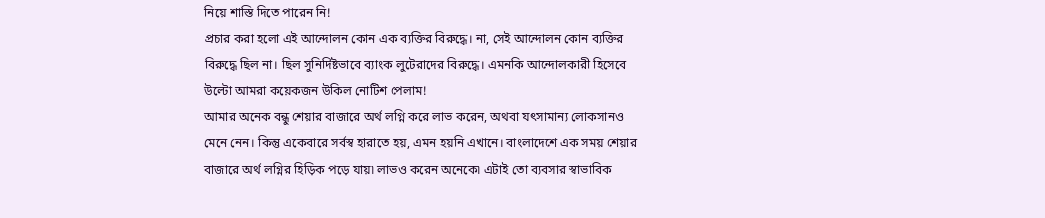নিয়ে শাস্তি দিতে পারেন নি!
প্রচার করা হলো এই আন্দোলন কোন এক ব্যক্তির বিরুদ্ধে। না, সেই আন্দোলন কোন ব্যক্তির বিরুদ্ধে ছিল না। ছিল সুনির্দিষ্টভাবে ব্যাংক লুটেরাদের বিরুদ্ধে। এমনকি আন্দোলকারী হিসেবে উল্টো আমরা কয়েকজন উকিল নোটিশ পেলাম!
আমার অনেক বন্ধু শেয়ার বাজারে অর্থ লগ্নি করে লাভ করেন, অথবা যৎসামান্য লোকসানও মেনে নেন। কিন্তু একেবারে সর্বস্ব হারাতে হয়, এমন হয়নি এখানে। বাংলাদেশে এক সময় শেয়ার বাজারে অর্থ লগ্নির হিড়িক পড়ে যায়৷ লাভও করেন অনেকে৷ এটাই তো ব্যবসার স্বাভাবিক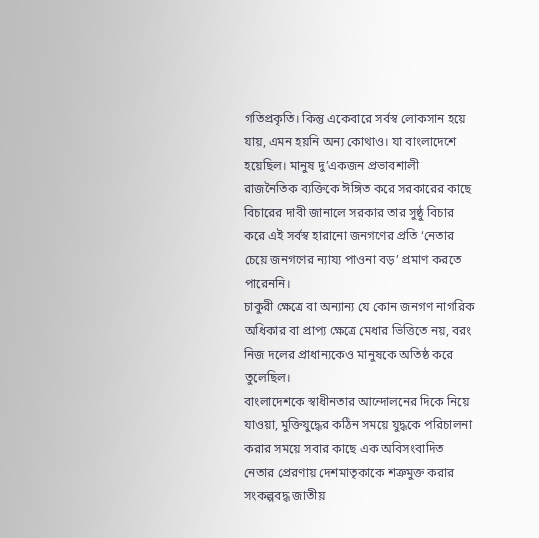গতিপ্রকৃতি। কিন্তু একেবারে সর্বস্ব লোকসান হয়ে যায়, এমন হয়নি অন্য কোথাও। যা বাংলাদেশে হয়েছিল। মানুষ দু’একজন প্রভাবশালী রাজনৈতিক ব্যক্তিকে ঈঙ্গিত করে সরকারের কাছে বিচারের দাবী জানালে সরকার তার সুষ্ঠু বিচার করে এই সর্বস্ব হারানো জনগণের প্রতি ‘নেতার চেয়ে জনগণের ন্যায্য পাওনা বড়’ প্রমাণ করতে পারেননি।
চাকুরী ক্ষেত্রে বা অন্যান্য যে কোন জনগণ নাগরিক অধিকার বা প্রাপ্য ক্ষেত্রে মেধার ভিত্তিতে নয়, বরং নিজ দলের প্রাধান্যকেও মানুষকে অতিষ্ঠ করে তুলেছিল।
বাংলাদেশকে স্বাধীনতার আন্দোলনের দিকে নিয়ে যাওয়া, মুক্তিযুদ্ধের কঠিন সময়ে যুদ্ধকে পরিচালনা করার সময়ে সবার কাছে এক অবিসংবাদিত নেতার প্রেরণায় দেশমাতৃকাকে শত্রুমুক্ত করার সংকল্পবদ্ধ জাতীয়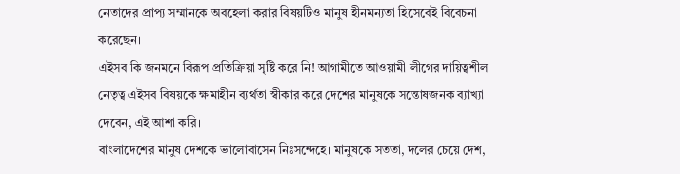নেতাদের প্রাপ্য সম্মানকে অবহেলা করার বিষয়টিও মানুষ হীনমন্যতা হিসেবেই বিবেচনা করেছেন।
এইসব কি জনমনে বিরূপ প্রতিক্রিয়া সৃষ্টি করে নি! আগামীতে আওয়ামী লীগের দায়িত্বশীল নেতৃত্ব এইসব বিষয়কে ক্ষমাহীন ব্যর্থতা স্বীকার করে দেশের মানুষকে সন্তোষজনক ব্যাখ্যা দেবেন, এই আশা করি।
বাংলাদেশের মানুষ দেশকে ভালোবাসেন নিঃসন্দেহে। মানুষকে সততা, দলের চেয়ে দেশ,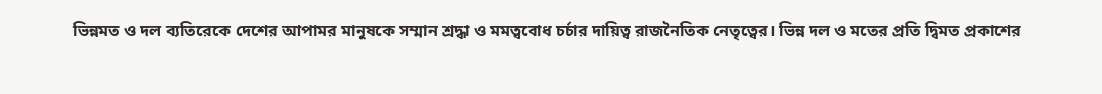ভিন্নমত ও দল ব্যতিরেকে দেশের আপামর মানুষকে সম্মান শ্রদ্ধা ও মমত্ববোধ চর্চার দায়িত্ব রাজনৈতিক নেতৃত্বের। ভিন্ন দল ও মতের প্রতি দ্বিমত প্রকাশের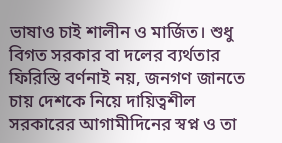ভাষাও চাই শালীন ও মার্জিত। শুধু বিগত সরকার বা দলের ব্যর্থতার ফিরিস্তি বর্ণনাই নয়, জনগণ জানতে চায় দেশকে নিয়ে দায়িত্বশীল সরকারের আগামীদিনের স্বপ্ন ও তা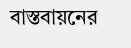বাস্তবায়নের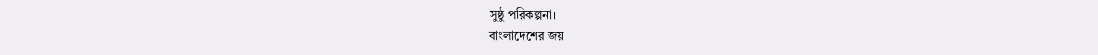সুষ্ঠু পরিকল্পনা।
বাংলাদেশের জয়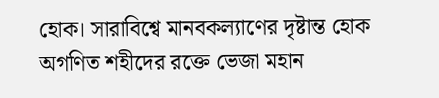হোক। সারাবিশ্বে মানবকল্যাণের দৃষ্টান্ত হোক অগণিত শহীদের রক্তে ভেজা মহান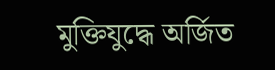মুক্তিযুদ্ধে অর্জিত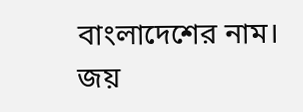বাংলাদেশের নাম। জয়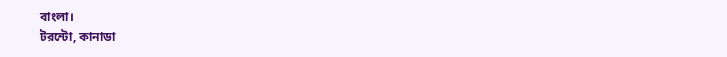বাংলা।
টরন্টো, কানাডা